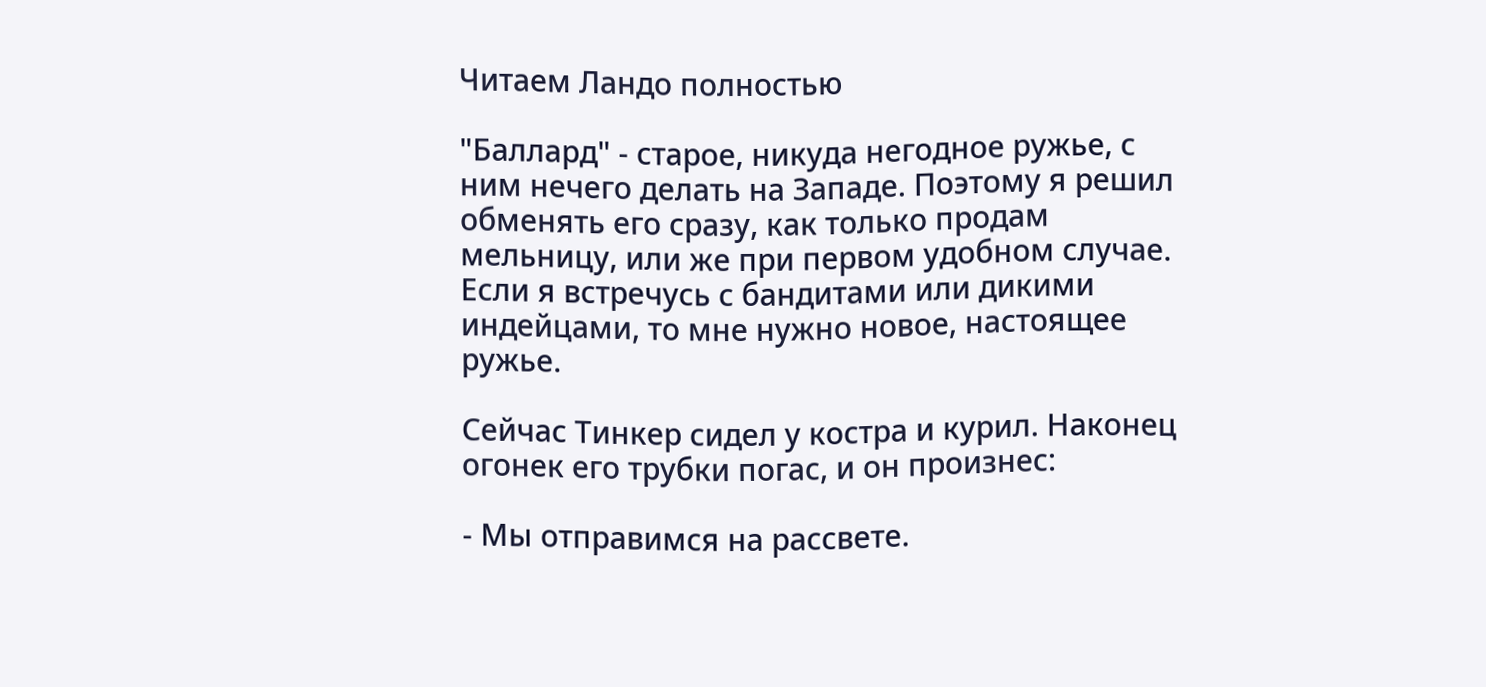Читаем Ландо полностью

"Баллард" - старое, никуда негодное ружье, с ним нечего делать на Западе. Поэтому я решил обменять его сразу, как только продам мельницу, или же при первом удобном случае. Если я встречусь с бандитами или дикими индейцами, то мне нужно новое, настоящее ружье.

Сейчас Тинкер сидел у костра и курил. Наконец огонек его трубки погас, и он произнес:

- Мы отправимся на рассвете.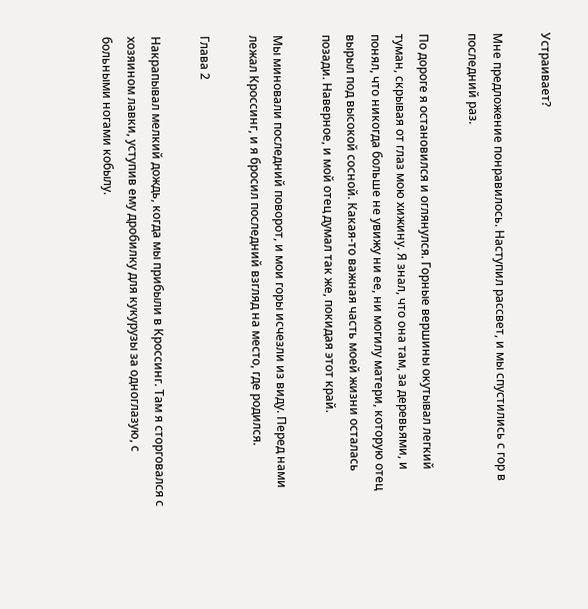Устраивает?

Мне предложение понравилось. Наступил рассвет, и мы спустились с гор в последний раз.

По дороге я остановился и оглянулся. Горные вершины окутывал легкий туман, скрывая от глаз мою хижину. Я знал, что она там, за деревьями, и понял, что никогда больше не увижу ни ее, ни могилу матери, которую отец вырыл под высокой сосной. Какая-то важная часть моей жизни осталась позади. Наверное, и мой отец думал так же, покидая этот край.

Мы миновали последний поворот, и мои горы исчезли из виду. Перед нами лежал Кроссинг, и я бросил последний взгляд на место, где родился.

Глава 2

Накрапывал мелкий дождь, когда мы прибыли в Кроссинг. Там я сторговался с хозяином лавки, уступив ему дробилку для кукурузы за одноглазую, с больными ногами кобылу.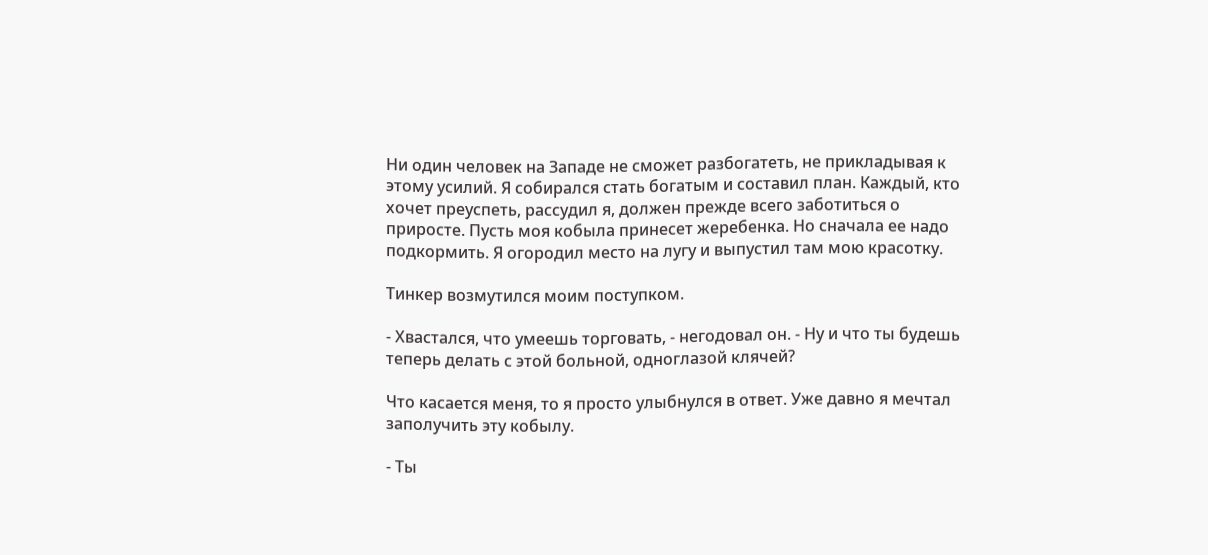Ни один человек на Западе не сможет разбогатеть, не прикладывая к этому усилий. Я собирался стать богатым и составил план. Каждый, кто хочет преуспеть, рассудил я, должен прежде всего заботиться о приросте. Пусть моя кобыла принесет жеребенка. Но сначала ее надо подкормить. Я огородил место на лугу и выпустил там мою красотку.

Тинкер возмутился моим поступком.

- Хвастался, что умеешь торговать, - негодовал он. - Ну и что ты будешь теперь делать с этой больной, одноглазой клячей?

Что касается меня, то я просто улыбнулся в ответ. Уже давно я мечтал заполучить эту кобылу.

- Ты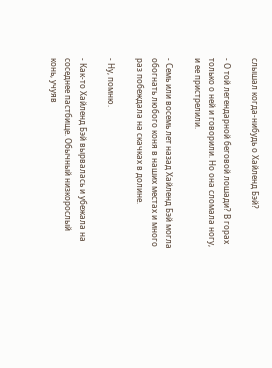слышал когда-нибудь о Хайленд Бэй?

- О той легендарной беговой лошади? В горах только о ней и говорили. Но она сломала ногу, и ее пристрелили.

- Семь или восемь лет назад Хайленд Бэй могла обогнать любого коня в наших местах и много раз побеждала на скачках в долине.

- Ну, помню.

- Как-то Хайленд Бэй вырвалась и убежала на соседнее пастбище. Обычный низкорослый конь, учуяв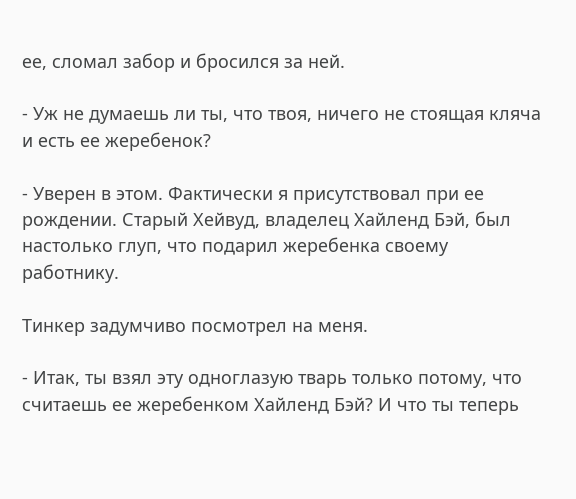ее, сломал забор и бросился за ней.

- Уж не думаешь ли ты, что твоя, ничего не стоящая кляча и есть ее жеребенок?

- Уверен в этом. Фактически я присутствовал при ее рождении. Старый Хейвуд, владелец Хайленд Бэй, был настолько глуп, что подарил жеребенка своему работнику.

Тинкер задумчиво посмотрел на меня.

- Итак, ты взял эту одноглазую тварь только потому, что считаешь ее жеребенком Хайленд Бэй? И что ты теперь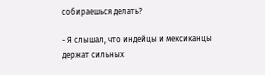собираешься делать?

- Я слышал, что индейцы и мексиканцы держат сильных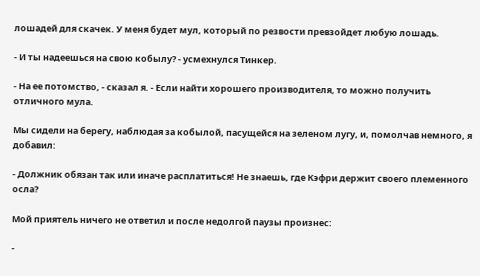лошадей для скачек. У меня будет мул, который по резвости превзойдет любую лошадь.

- И ты надеешься на свою кобылу? - усмехнулся Тинкер.

- На ее потомство, - сказал я. - Если найти хорошего производителя, то можно получить отличного мула.

Мы сидели на берегу, наблюдая за кобылой, пасущейся на зеленом лугу, и, помолчав немного, я добавил:

- Должник обязан так или иначе расплатиться! Не знаешь, где Кэфри держит своего племенного осла?

Мой приятель ничего не ответил и после недолгой паузы произнес:

-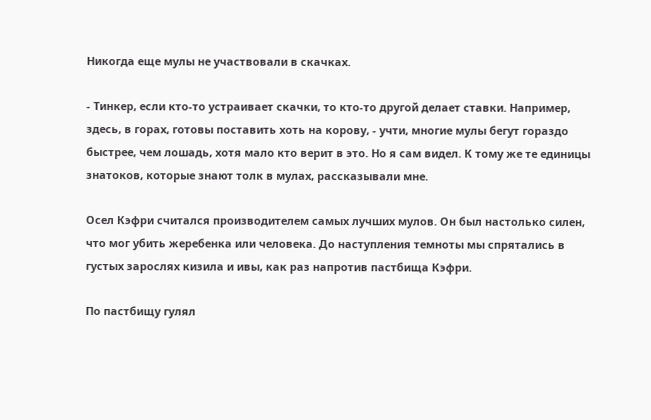Никогда еще мулы не участвовали в скачках.

- Тинкер, если кто-то устраивает скачки, то кто-то другой делает ставки. Например, здесь, в горах, готовы поставить хоть на корову, - учти, многие мулы бегут гораздо быстрее, чем лошадь, хотя мало кто верит в это. Но я сам видел. К тому же те единицы знатоков, которые знают толк в мулах, рассказывали мне.

Осел Кэфри считался производителем самых лучших мулов. Он был настолько силен, что мог убить жеребенка или человека. До наступления темноты мы спрятались в густых зарослях кизила и ивы, как раз напротив пастбища Кэфри.

По пастбищу гулял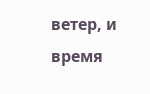ветер, и время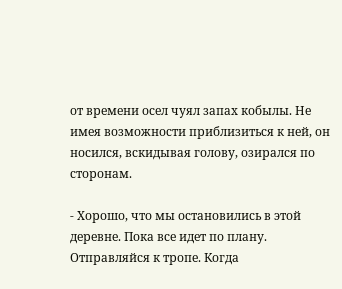от времени осел чуял запах кобылы. Не имея возможности приблизиться к ней, он носился, вскидывая голову, озирался по сторонам.

- Хорошо, что мы остановились в этой деревне. Пока все идет по плану. Отправляйся к тропе. Когда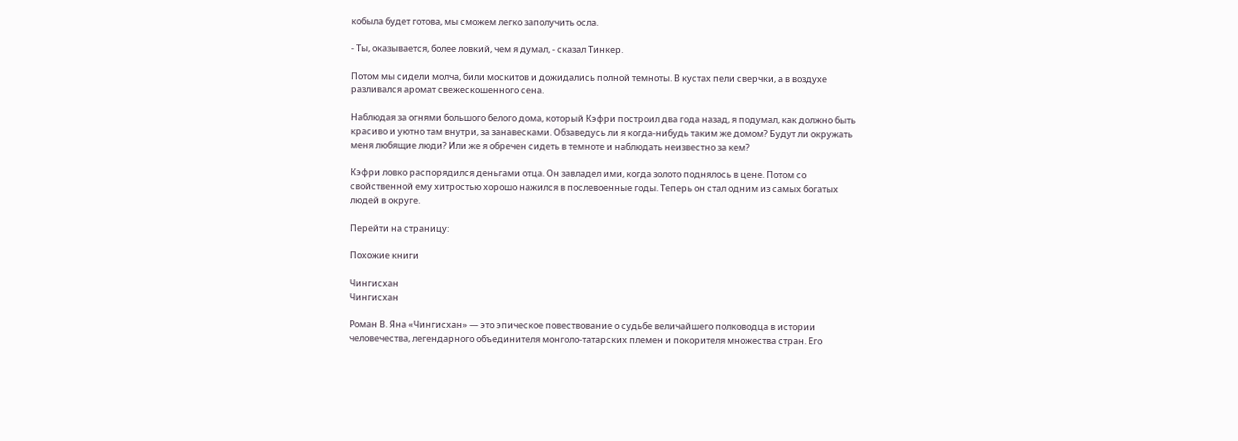кобыла будет готова, мы сможем легко заполучить осла.

- Ты, оказывается, более ловкий, чем я думал, - сказал Тинкер.

Потом мы сидели молча, били москитов и дожидались полной темноты. В кустах пели сверчки, а в воздухе разливался аромат свежескошенного сена.

Наблюдая за огнями большого белого дома, который Кэфри построил два года назад, я подумал, как должно быть красиво и уютно там внутри, за занавесками. Обзаведусь ли я когда-нибудь таким же домом? Будут ли окружать меня любящие люди? Или же я обречен сидеть в темноте и наблюдать неизвестно за кем?

Кэфри ловко распорядился деньгами отца. Он завладел ими, когда золото поднялось в цене. Потом со свойственной ему хитростью хорошо нажился в послевоенные годы. Теперь он стал одним из самых богатых людей в округе.

Перейти на страницу:

Похожие книги

Чингисхан
Чингисхан

Роман В. Яна «Чингисхан» — это эпическое повествование о судьбе величайшего полководца в истории человечества, легендарного объединителя монголо-татарских племен и покорителя множества стран. Его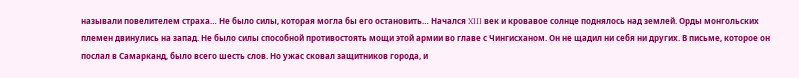называли повелителем страха… Не было силы, которая могла бы его остановить… Начался XIII век и кровавое солнце поднялось над землей. Орды монгольских племен двинулись на запад. Не было силы способной противостоять мощи этой армии во главе с Чингисханом. Он не щадил ни себя ни других. В письме, которое он послал в Самарканд, было всего шесть слов. Но ужас сковал защитников города, и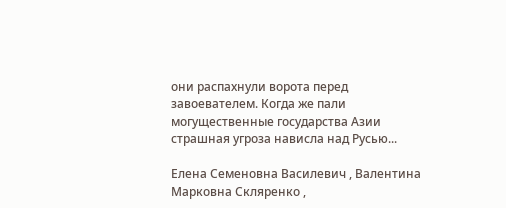они распахнули ворота перед завоевателем. Когда же пали могущественные государства Азии страшная угроза нависла над Русью...

Елена Семеновна Василевич , Валентина Марковна Скляренко ,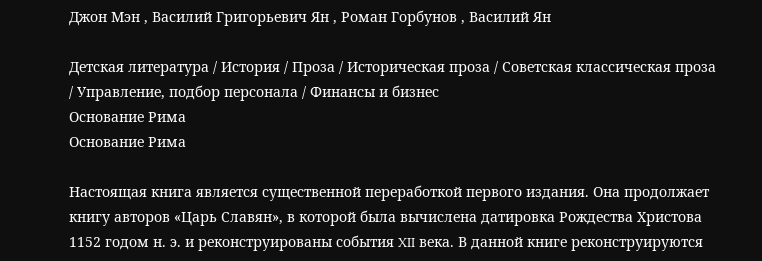Джон Мэн , Василий Григорьевич Ян , Роман Горбунов , Василий Ян

Детская литература / История / Проза / Историческая проза / Советская классическая проза / Управление, подбор персонала / Финансы и бизнес
Основание Рима
Основание Рима

Настоящая книга является существенной переработкой первого издания. Она продолжает книгу авторов «Царь Славян», в которой была вычислена датировка Рождества Христова 1152 годом н. э. и реконструированы события XII века. В данной книге реконструируются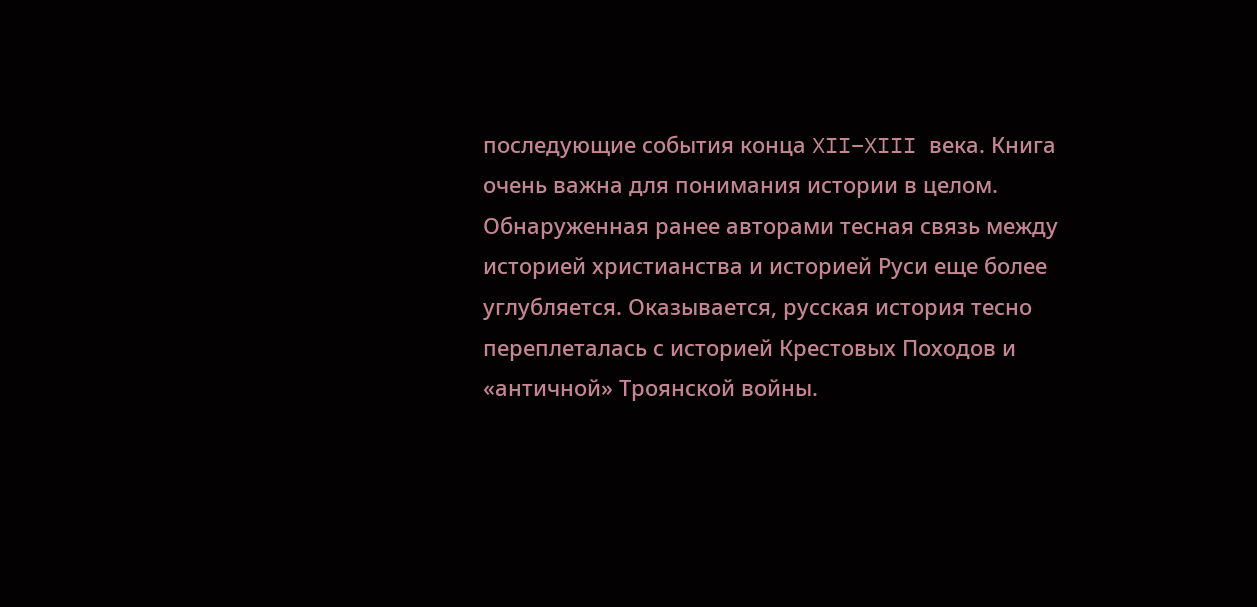последующие события конца XII–XIII века. Книга очень важна для понимания истории в целом. Обнаруженная ранее авторами тесная связь между историей христианства и историей Руси еще более углубляется. Оказывается, русская история тесно переплеталась с историей Крестовых Походов и «античной» Троянской войны.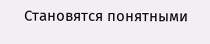Становятся понятными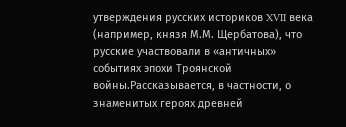утверждения русских историков XVII века (например, князя М.М. Щербатова), что русские участвовали в «античных» событиях эпохи Троянской войны.Рассказывается, в частности, о знаменитых героях древней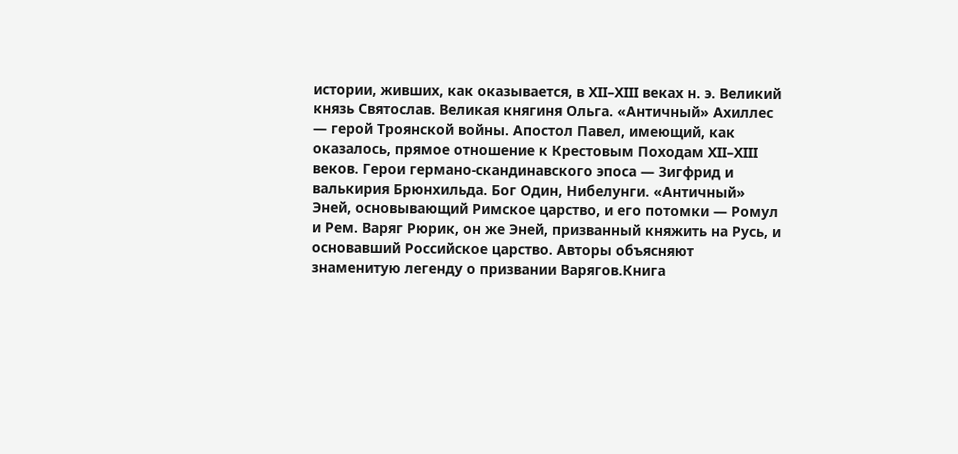истории, живших, как оказывается, в XII–XIII веках н. э. Великий князь Святослав. Великая княгиня Ольга. «Античный» Ахиллес — герой Троянской войны. Апостол Павел, имеющий, как оказалось, прямое отношение к Крестовым Походам XII–XIII веков. Герои германо-скандинавского эпоса — Зигфрид и валькирия Брюнхильда. Бог Один, Нибелунги. «Античный» Эней, основывающий Римское царство, и его потомки — Ромул и Рем. Варяг Рюрик, он же Эней, призванный княжить на Русь, и основавший Российское царство. Авторы объясняют знаменитую легенду о призвании Варягов.Книга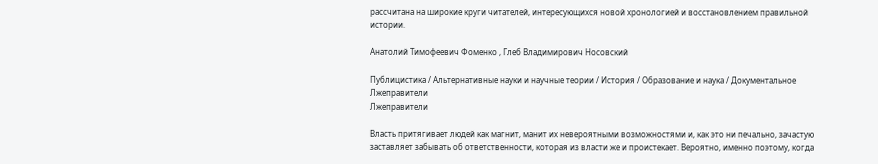рассчитана на широкие круги читателей, интересующихся новой хронологией и восстановлением правильной истории.

Анатолий Тимофеевич Фоменко , Глеб Владимирович Носовский

Публицистика / Альтернативные науки и научные теории / История / Образование и наука / Документальное
Лжеправители
Лжеправители

Власть притягивает людей как магнит, манит их невероятными возможностями и, как это ни печально, зачастую заставляет забывать об ответственности, которая из власти же и проистекает. Вероятно, именно поэтому, когда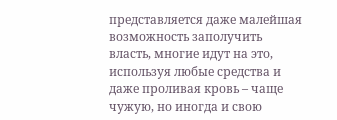представляется даже малейшая возможность заполучить власть, многие идут на это, используя любые средства и даже проливая кровь – чаще чужую, но иногда и свою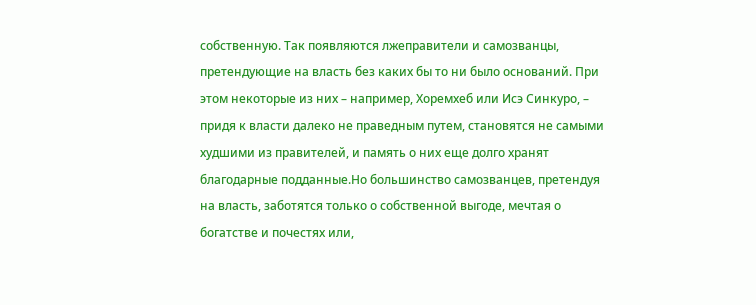собственную. Так появляются лжеправители и самозванцы, претендующие на власть без каких бы то ни было оснований. При этом некоторые из них – например, Хоремхеб или Исэ Синкуро, – придя к власти далеко не праведным путем, становятся не самыми худшими из правителей, и память о них еще долго хранят благодарные подданные.Но большинство самозванцев, претендуя на власть, заботятся только о собственной выгоде, мечтая о богатстве и почестях или,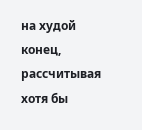на худой конец, рассчитывая хотя бы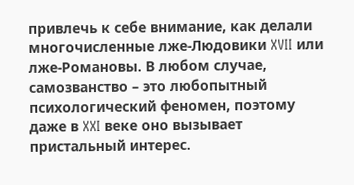привлечь к себе внимание, как делали многочисленные лже-Людовики XVII или лже-Романовы. В любом случае, самозванство – это любопытный психологический феномен, поэтому даже в XXI веке оно вызывает пристальный интерес.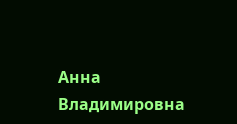Анна Владимировна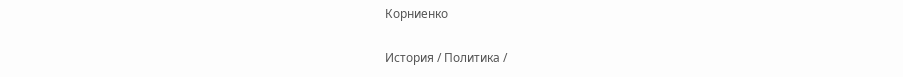Корниенко

История / Политика /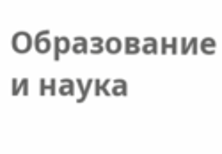Образование и наука